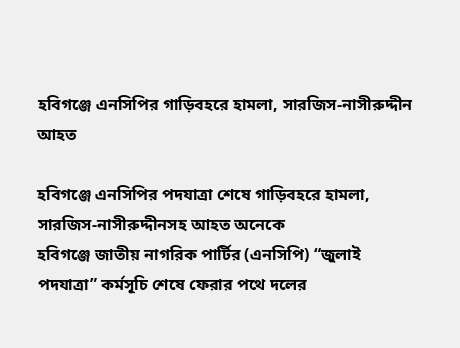হবিগঞ্জে এনসিপির গাড়িবহরে হামলা, সারজিস-নাসীরুদ্দীন আহত

হবিগঞ্জে এনসিপির পদযাত্রা শেষে গাড়িবহরে হামলা, সারজিস-নাসীরুদ্দীনসহ আহত অনেকে
হবিগঞ্জে জাতীয় নাগরিক পার্টির (এনসিপি) “জুলাই পদযাত্রা” কর্মসূচি শেষে ফেরার পথে দলের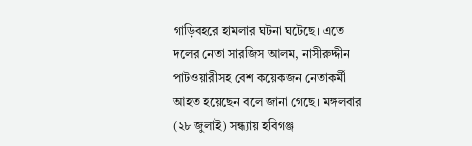গাড়িবহরে হামলার ঘটনা ঘটেছে। এতে দলের নেতা সারজিস আলম, নাসীরুদ্দীন পাটওয়ারীসহ বেশ কয়েকজন নেতাকর্মী আহত হয়েছেন বলে জানা গেছে। মঙ্গলবার (২৮ জুলাই) সন্ধ্যায় হবিগঞ্জ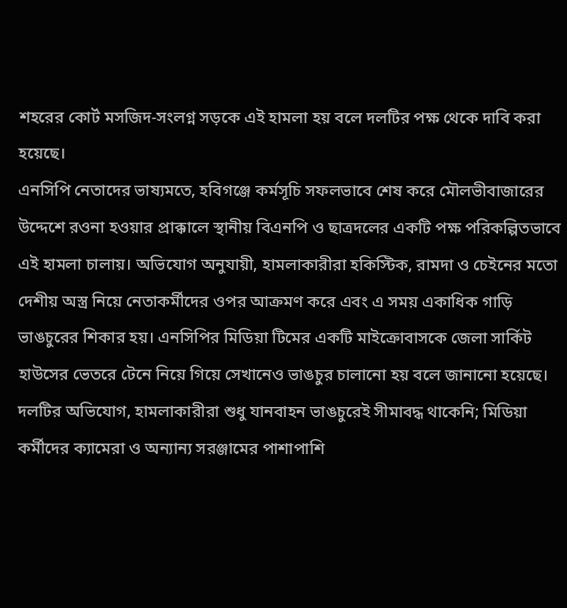শহরের কোর্ট মসজিদ-সংলগ্ন সড়কে এই হামলা হয় বলে দলটির পক্ষ থেকে দাবি করা হয়েছে।
এনসিপি নেতাদের ভাষ্যমতে, হবিগঞ্জে কর্মসূচি সফলভাবে শেষ করে মৌলভীবাজারের উদ্দেশে রওনা হওয়ার প্রাক্কালে স্থানীয় বিএনপি ও ছাত্রদলের একটি পক্ষ পরিকল্পিতভাবে এই হামলা চালায়। অভিযোগ অনুযায়ী, হামলাকারীরা হকিস্টিক, রামদা ও চেইনের মতো দেশীয় অস্ত্র নিয়ে নেতাকর্মীদের ওপর আক্রমণ করে এবং এ সময় একাধিক গাড়ি ভাঙচুরের শিকার হয়। এনসিপির মিডিয়া টিমের একটি মাইক্রোবাসকে জেলা সার্কিট হাউসের ভেতরে টেনে নিয়ে গিয়ে সেখানেও ভাঙচুর চালানো হয় বলে জানানো হয়েছে।
দলটির অভিযোগ, হামলাকারীরা শুধু যানবাহন ভাঙচুরেই সীমাবদ্ধ থাকেনি; মিডিয়া কর্মীদের ক্যামেরা ও অন্যান্য সরঞ্জামের পাশাপাশি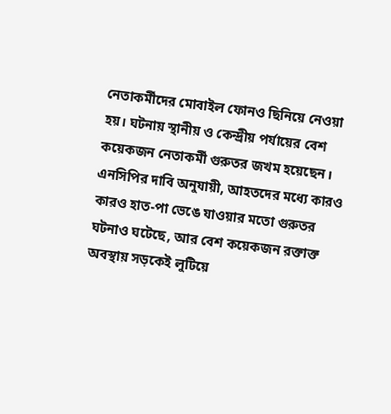নেতাকর্মীদের মোবাইল ফোনও ছিনিয়ে নেওয়া হয়। ঘটনায় স্থানীয় ও কেন্দ্রীয় পর্যায়ের বেশ কয়েকজন নেতাকর্মী গুরুতর জখম হয়েছেন। এনসিপির দাবি অনুযায়ী, আহতদের মধ্যে কারও কারও হাত-পা ভেঙে যাওয়ার মতো গুরুতর ঘটনাও ঘটেছে, আর বেশ কয়েকজন রক্তাক্ত অবস্থায় সড়কেই লুটিয়ে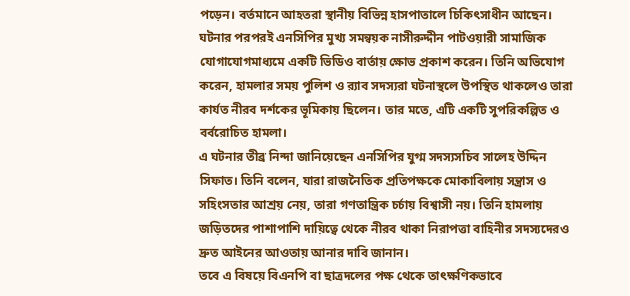পড়েন। বর্তমানে আহতরা স্থানীয় বিভিন্ন হাসপাতালে চিকিৎসাধীন আছেন।
ঘটনার পরপরই এনসিপির মুখ্য সমন্বয়ক নাসীরুদ্দীন পাটওয়ারী সামাজিক যোগাযোগমাধ্যমে একটি ভিডিও বার্তায় ক্ষোভ প্রকাশ করেন। তিনি অভিযোগ করেন, হামলার সময় পুলিশ ও র‍্যাব সদস্যরা ঘটনাস্থলে উপস্থিত থাকলেও তারা কার্যত নীরব দর্শকের ভূমিকায় ছিলেন। তার মতে, এটি একটি সুপরিকল্পিত ও বর্বরোচিত হামলা।
এ ঘটনার তীব্র নিন্দা জানিয়েছেন এনসিপির যুগ্ম সদস্যসচিব সালেহ উদ্দিন সিফাত। তিনি বলেন, যারা রাজনৈতিক প্রতিপক্ষকে মোকাবিলায় সন্ত্রাস ও সহিংসতার আশ্রয় নেয়, তারা গণতান্ত্রিক চর্চায় বিশ্বাসী নয়। তিনি হামলায় জড়িতদের পাশাপাশি দায়িত্বে থেকে নীরব থাকা নিরাপত্তা বাহিনীর সদস্যদেরও দ্রুত আইনের আওতায় আনার দাবি জানান।
তবে এ বিষয়ে বিএনপি বা ছাত্রদলের পক্ষ থেকে তাৎক্ষণিকভাবে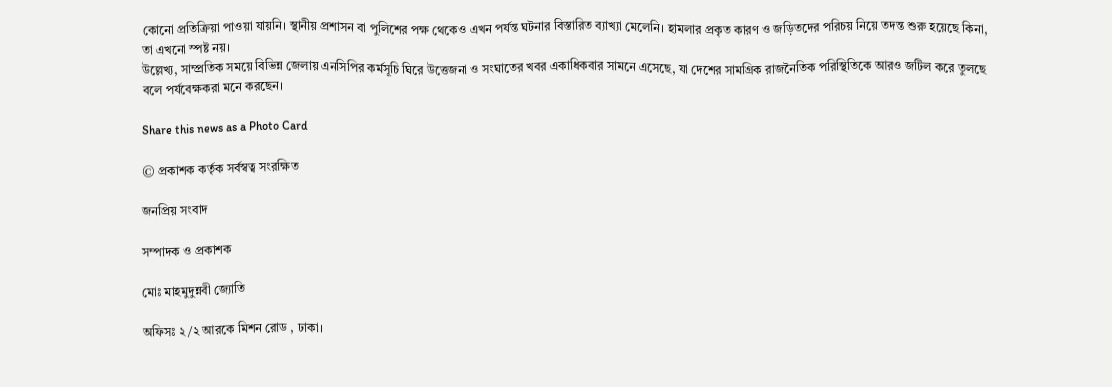কোনো প্রতিক্রিয়া পাওয়া যায়নি। স্থানীয় প্রশাসন বা পুলিশের পক্ষ থেকেও এখন পর্যন্ত ঘটনার বিস্তারিত ব্যাখ্যা মেলেনি। হামলার প্রকৃত কারণ ও জড়িতদের পরিচয় নিয়ে তদন্ত শুরু হয়েছে কিনা, তা এখনো স্পষ্ট নয়।
উল্লেখ্য, সাম্প্রতিক সময়ে বিভিন্ন জেলায় এনসিপির কর্মসূচি ঘিরে উত্তেজনা ও সংঘাতের খবর একাধিকবার সামনে এসেছে, যা দেশের সামগ্রিক রাজনৈতিক পরিস্থিতিকে আরও জটিল করে তুলছে বলে পর্যবেক্ষকরা মনে করছেন।

Share this news as a Photo Card

© প্রকাশক কর্তৃক সর্বস্বত্ব সংরক্ষিত

জনপ্রিয় সংবাদ

সম্পাদক ও প্রকাশক

মোঃ মাহমুদুন্নবী জ্যোতি

অফিসঃ ২/২ আরকে মিশন রোড , ঢাকা।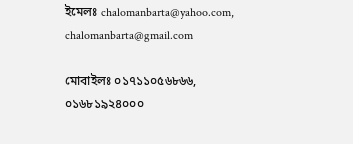ইমেলঃ chalomanbarta@yahoo.com, chalomanbarta@gmail.com

মোবাইলঃ ০১৭১১০৫৬৮৬৬, ০১৬৮১৯২৪০০০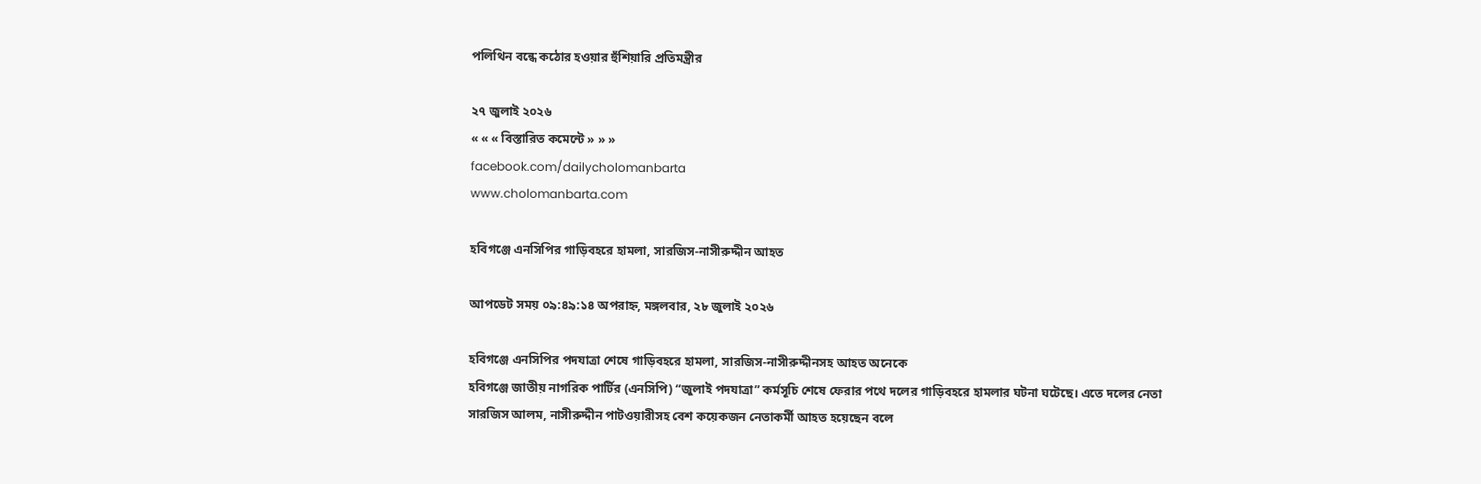পলিথিন বন্ধে কঠোর হওয়ার হুঁশিয়ারি প্রতিমন্ত্রীর

২৭ জুলাই ২০২৬
« « « বিস্তারিত কমেন্টে » » »
facebook.com/dailycholomanbarta
www.cholomanbarta.com

হবিগঞ্জে এনসিপির গাড়িবহরে হামলা, সারজিস-নাসীরুদ্দীন আহত

আপডেট সময় ০৯:৪৯:১৪ অপরাহ্ন, মঙ্গলবার, ২৮ জুলাই ২০২৬

হবিগঞ্জে এনসিপির পদযাত্রা শেষে গাড়িবহরে হামলা, সারজিস-নাসীরুদ্দীনসহ আহত অনেকে
হবিগঞ্জে জাতীয় নাগরিক পার্টির (এনসিপি) “জুলাই পদযাত্রা” কর্মসূচি শেষে ফেরার পথে দলের গাড়িবহরে হামলার ঘটনা ঘটেছে। এতে দলের নেতা সারজিস আলম, নাসীরুদ্দীন পাটওয়ারীসহ বেশ কয়েকজন নেতাকর্মী আহত হয়েছেন বলে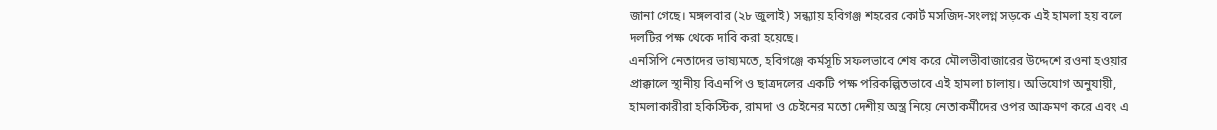জানা গেছে। মঙ্গলবার (২৮ জুলাই) সন্ধ্যায় হবিগঞ্জ শহরের কোর্ট মসজিদ-সংলগ্ন সড়কে এই হামলা হয় বলে দলটির পক্ষ থেকে দাবি করা হয়েছে।
এনসিপি নেতাদের ভাষ্যমতে, হবিগঞ্জে কর্মসূচি সফলভাবে শেষ করে মৌলভীবাজারের উদ্দেশে রওনা হওয়ার প্রাক্কালে স্থানীয় বিএনপি ও ছাত্রদলের একটি পক্ষ পরিকল্পিতভাবে এই হামলা চালায়। অভিযোগ অনুযায়ী, হামলাকারীরা হকিস্টিক, রামদা ও চেইনের মতো দেশীয় অস্ত্র নিয়ে নেতাকর্মীদের ওপর আক্রমণ করে এবং এ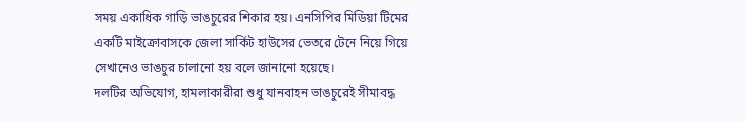সময় একাধিক গাড়ি ভাঙচুরের শিকার হয়। এনসিপির মিডিয়া টিমের একটি মাইক্রোবাসকে জেলা সার্কিট হাউসের ভেতরে টেনে নিয়ে গিয়ে সেখানেও ভাঙচুর চালানো হয় বলে জানানো হয়েছে।
দলটির অভিযোগ, হামলাকারীরা শুধু যানবাহন ভাঙচুরেই সীমাবদ্ধ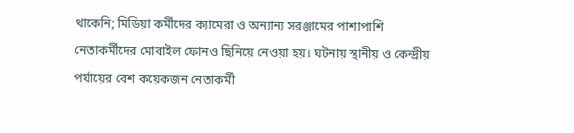থাকেনি; মিডিয়া কর্মীদের ক্যামেরা ও অন্যান্য সরঞ্জামের পাশাপাশি নেতাকর্মীদের মোবাইল ফোনও ছিনিয়ে নেওয়া হয়। ঘটনায় স্থানীয় ও কেন্দ্রীয় পর্যায়ের বেশ কয়েকজন নেতাকর্মী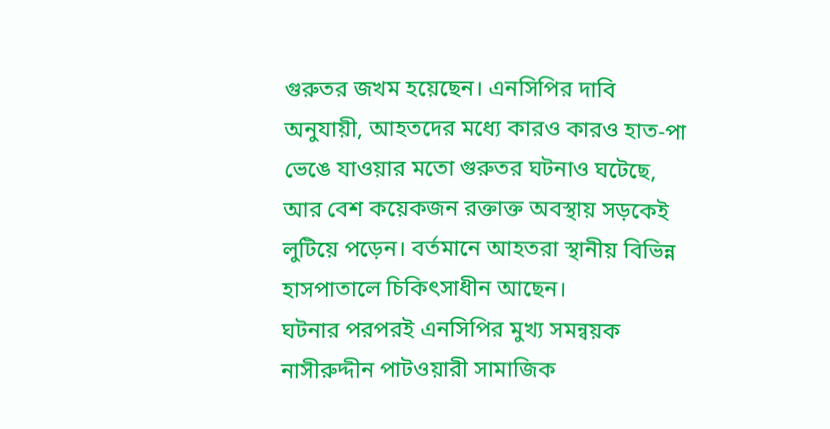গুরুতর জখম হয়েছেন। এনসিপির দাবি অনুযায়ী, আহতদের মধ্যে কারও কারও হাত-পা ভেঙে যাওয়ার মতো গুরুতর ঘটনাও ঘটেছে, আর বেশ কয়েকজন রক্তাক্ত অবস্থায় সড়কেই লুটিয়ে পড়েন। বর্তমানে আহতরা স্থানীয় বিভিন্ন হাসপাতালে চিকিৎসাধীন আছেন।
ঘটনার পরপরই এনসিপির মুখ্য সমন্বয়ক নাসীরুদ্দীন পাটওয়ারী সামাজিক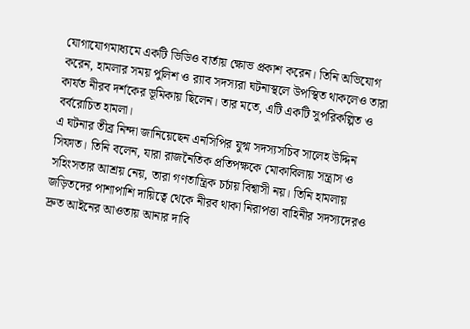যোগাযোগমাধ্যমে একটি ভিডিও বার্তায় ক্ষোভ প্রকাশ করেন। তিনি অভিযোগ করেন, হামলার সময় পুলিশ ও র‍্যাব সদস্যরা ঘটনাস্থলে উপস্থিত থাকলেও তারা কার্যত নীরব দর্শকের ভূমিকায় ছিলেন। তার মতে, এটি একটি সুপরিকল্পিত ও বর্বরোচিত হামলা।
এ ঘটনার তীব্র নিন্দা জানিয়েছেন এনসিপির যুগ্ম সদস্যসচিব সালেহ উদ্দিন সিফাত। তিনি বলেন, যারা রাজনৈতিক প্রতিপক্ষকে মোকাবিলায় সন্ত্রাস ও সহিংসতার আশ্রয় নেয়, তারা গণতান্ত্রিক চর্চায় বিশ্বাসী নয়। তিনি হামলায় জড়িতদের পাশাপাশি দায়িত্বে থেকে নীরব থাকা নিরাপত্তা বাহিনীর সদস্যদেরও দ্রুত আইনের আওতায় আনার দাবি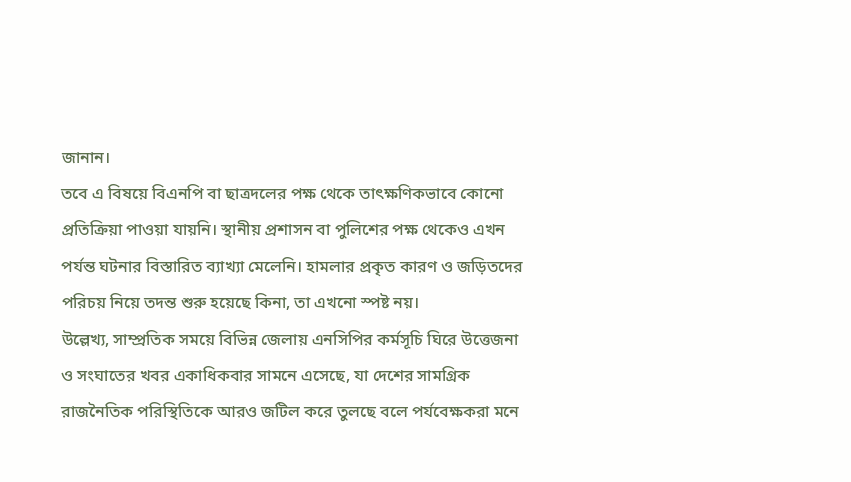জানান।
তবে এ বিষয়ে বিএনপি বা ছাত্রদলের পক্ষ থেকে তাৎক্ষণিকভাবে কোনো প্রতিক্রিয়া পাওয়া যায়নি। স্থানীয় প্রশাসন বা পুলিশের পক্ষ থেকেও এখন পর্যন্ত ঘটনার বিস্তারিত ব্যাখ্যা মেলেনি। হামলার প্রকৃত কারণ ও জড়িতদের পরিচয় নিয়ে তদন্ত শুরু হয়েছে কিনা, তা এখনো স্পষ্ট নয়।
উল্লেখ্য, সাম্প্রতিক সময়ে বিভিন্ন জেলায় এনসিপির কর্মসূচি ঘিরে উত্তেজনা ও সংঘাতের খবর একাধিকবার সামনে এসেছে, যা দেশের সামগ্রিক রাজনৈতিক পরিস্থিতিকে আরও জটিল করে তুলছে বলে পর্যবেক্ষকরা মনে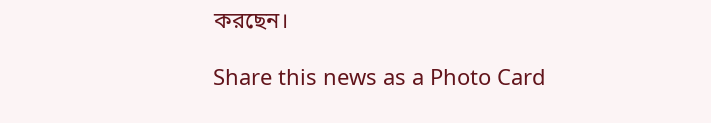করছেন।

Share this news as a Photo Card